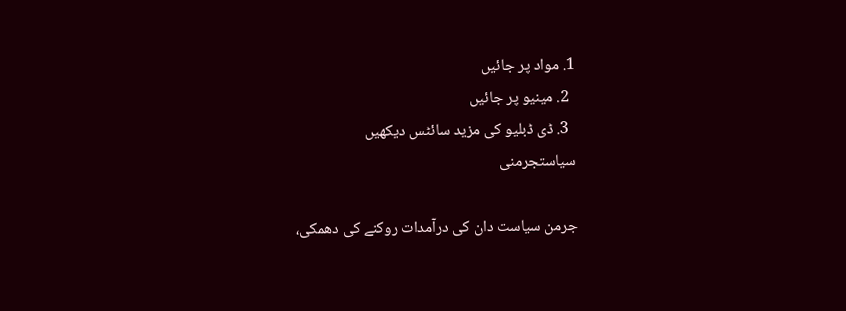1. مواد پر جائیں
  2. مینیو پر جائیں
  3. ڈی ڈبلیو کی مزید سائٹس دیکھیں
سیاستجرمنی

جرمن سیاست دان کی درآمدات روکنے کی دھمکی،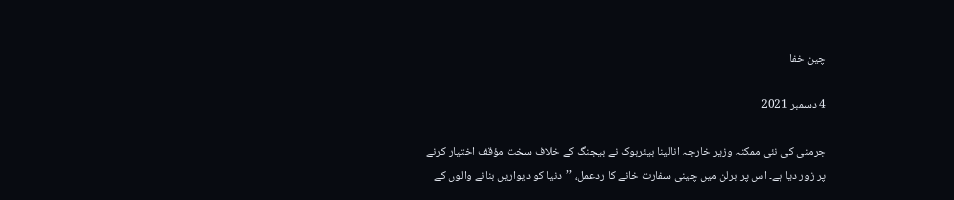چین خفا

4 دسمبر 2021

جرمنی کی نئی ممکنہ وزیر خارجہ انالینا بیئربوک نے بیجنگ کے خلاف سخت مؤقف اختیار کرنے پر زور دیا ہے۔ اس پر برلن میں چینی سفارت خانے کا ردعمل، ’’دنیا کو دیواریں بنانے والوں کے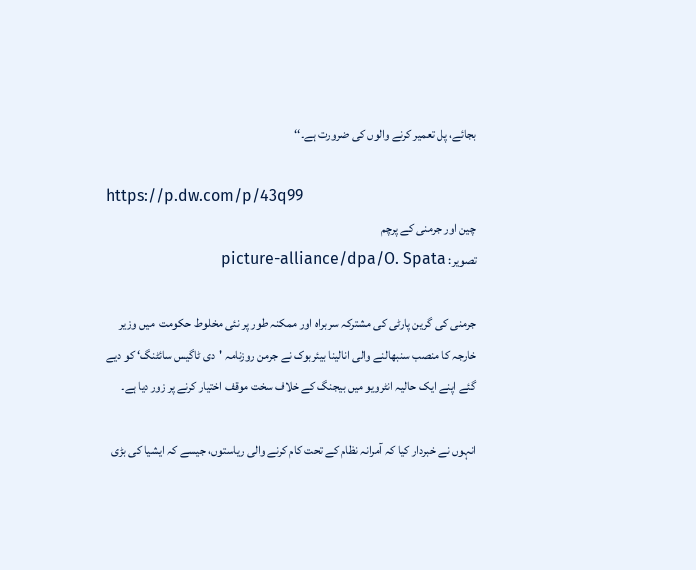بجائے، پل تعمیر کرنے والوں کی ضرورت ہے۔‘‘

https://p.dw.com/p/43q99
چین اور جرمنی کے پرچم
تصویر: picture-alliance/dpa/O. Spata

جرمنی کی گرین پارٹی کی مشترکہ سربراہ اور ممکنہ طور پر نئی مخلوط حکومت  میں وزیر خارجہ کا منصب سنبھالنے والی انالینا بیئربوک نے جرمن روزنامہ 'دی ٹاگیس سائٹنگ‘ کو دیے گئے اپنے ایک حالیہ انٹرویو میں بیجنگ کے خلاف سخت موقف اختیار کرنے پر زور دیا ہے۔

انہوں نے خبردار کیا کہ آمرانہ نظام کے تحت کام کرنے والی ریاستوں، جیسے کہ ایشیا کی بڑی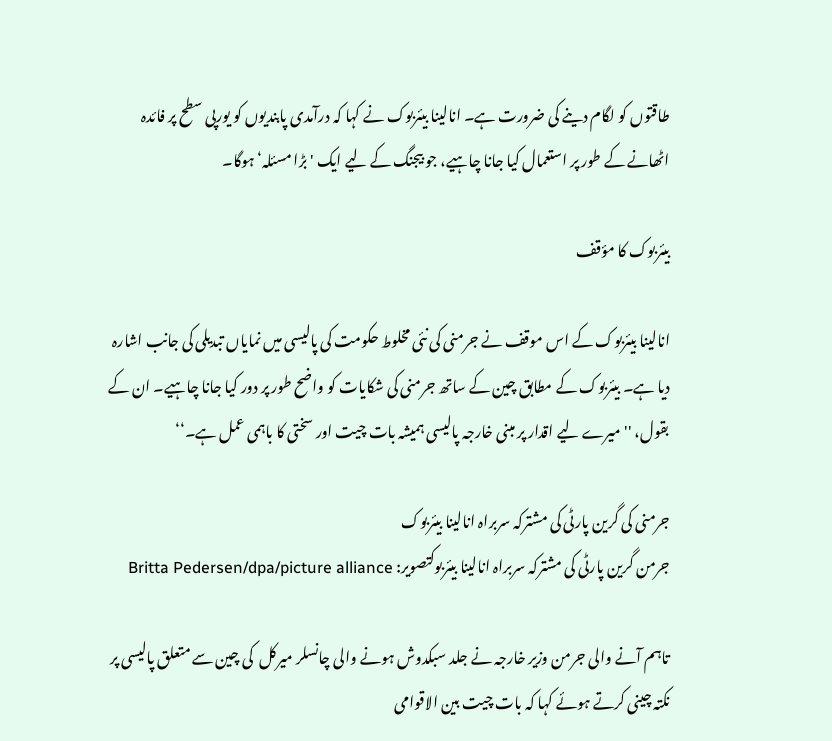طاقتوں کو لگام دینے کی ضرورت ہے۔ انالینا بیئربوک نے کہا کہ درآمدی پابندیوں کو یورپی سطح پر فائدہ اٹھانے کے طور پر استعمال کیا جانا چاہیے، جو بیجنگ کے لیے ایک 'بڑا مسئلہ‘ ہوگا۔

بیئربوک کا مؤقف

انالینا بیئربوک کے اس موقف نے جرمنی کی نئی مخلوط حکومت کی پالیسی میں نمایاں تبدیلی کی جانب اشارہ دیا ہے۔ بیئربوک کے مطابق چین کے ساتھ جرمنی کی شکایات کو واضح طور پر دور کیا جانا چاہیے۔ ان کے بقول، ''میرے لیے اقدار پر مبنی خارجہ پالیسی ہمیشہ بات چیت اور سختی کا باہمی عمل ہے۔‘‘

جرمنی کی گرین پارٹی کی مشترکہ سربراہ انالینا بیئربوک
جرمن گرین پارٹی کی مشترکہ سربراہ انالینا بیئربوکتصویر: Britta Pedersen/dpa/picture alliance

تاہم آنے والی جرمن وزیر خارجہ نے جلد سبکدوش ہونے والی چانسلر میرکل  کی چین سے متعلق پالیسی پر نکتہ چینی کرتے ہوئے کہا کہ بات چیت بین الاقوامی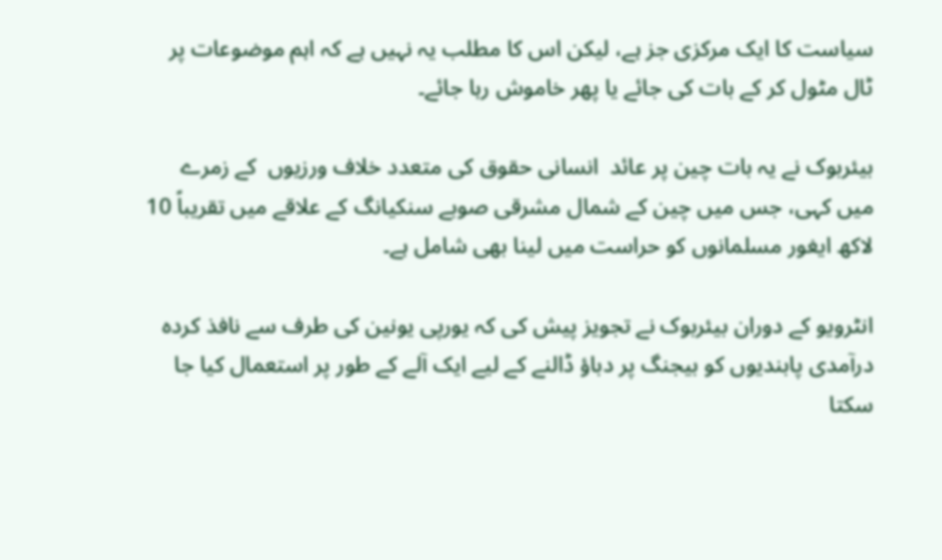سیاست کا ایک مرکزی جز ہے، لیکن اس کا مطلب یہ نہیں ہے کہ اہم موضوعات پر ٹال مٹول کر کے بات کی جائے یا پھر خاموش رہا جائے۔

بیئربوک نے یہ بات چین پر عائد  انسانی حقوق کی متعدد خلاف ورزیوں  کے زمرے میں کہی، جس میں چین کے شمال مشرقی صوبے سنکیانگ کے علاقے میں تقریباً 10 لاکھ ایغور مسلمانوں کو حراست میں لینا بھی شامل ہے۔

انٹرویو کے دوران بیئربوک نے تجویز پیش کی کہ یورپی یونین کی طرف سے نافذ کردہ درآمدی پابندیوں کو بیجنگ پر دباؤ ڈالنے کے لیے ایک آلے کے طور پر استعمال کیا جا سکتا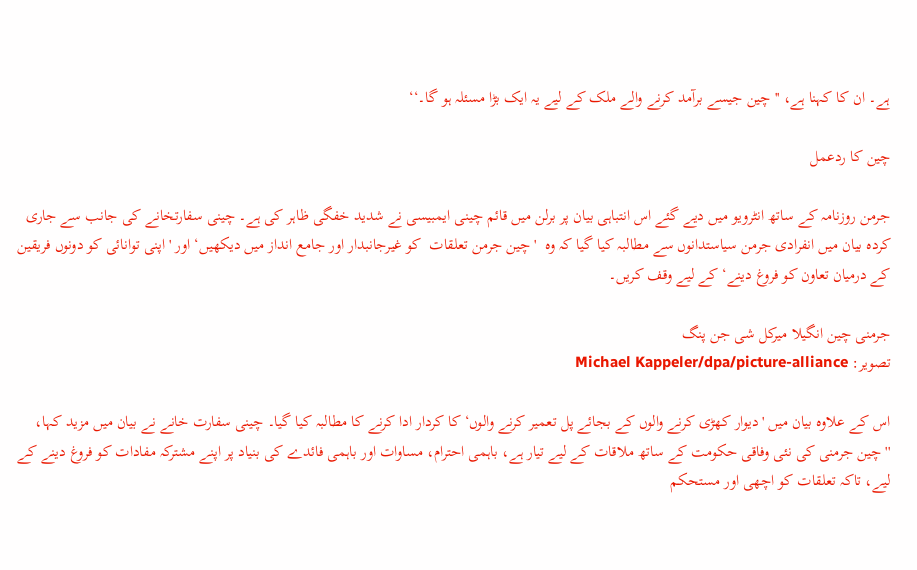ہے۔ ان کا کہنا ہے، ''چین جیسے برآمد کرنے والے ملک کے لیے یہ ایک بڑا مسئلہ ہو گا۔‘‘

چین کا ردعمل

جرمن روزنامہ کے ساتھ انٹرویو میں دیے گئے اس انتباہی بیان پر برلن میں قائم چینی ایمبیسی نے شدید خفگی ظاہر کی ہے۔ چینی سفارتخانے کی جانب سے جاری کردہ بیان میں انفرادی جرمن سیاستدانوں سے مطالبہ کیا گیا کہ وہ  'چین جرمن تعلقات  کو غیرجانبدار اور جامع انداز میں دیکھیں‘ اور 'اپنی توانائی کو دونوں فریقین کے درمیان تعاون کو فروغ دینے‘ کے لیے وقف کریں۔

جرمنی چین انگیلا میرکل شی جن پنگ
تصویر: Michael Kappeler/dpa/picture-alliance

اس کے علاوہ بیان میں 'دیوار کھڑی کرنے والوں کے بجائے پل تعمیر کرنے والوں‘ کا کردار ادا کرنے کا مطالبہ کیا گیا۔ چینی سفارت خانے نے بیان میں مزید کہا، ''چین جرمنی کی نئی وفاقی حکومت کے ساتھ ملاقات کے لیے تیار ہے، باہمی احترام، مساوات اور باہمی فائدے کی بنیاد پر اپنے مشترکہ مفادات کو فروغ دینے کے لیے، تاکہ تعلقات کو اچھی اور مستحکم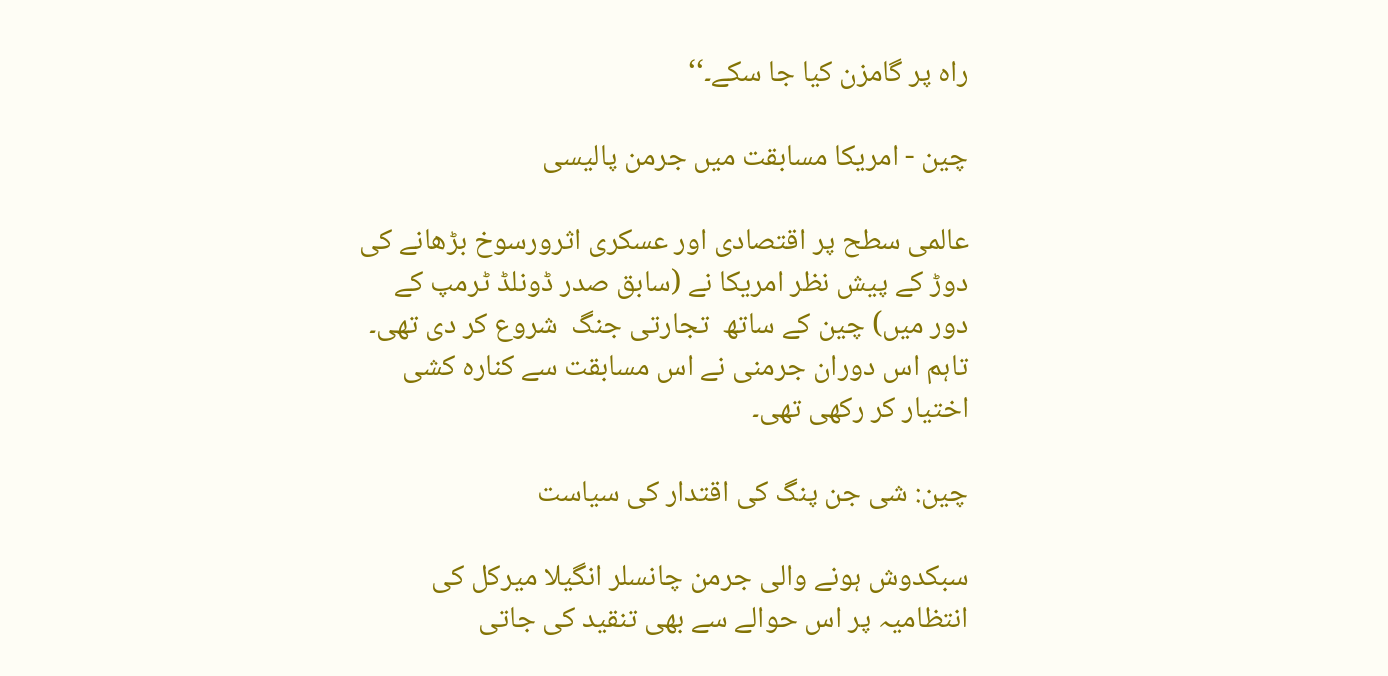راہ پر گامزن کیا جا سکے۔‘‘

چین - امریکا مسابقت میں جرمن پالیسی

عالمی سطح پر اقتصادی اور عسکری اثرورسوخ بڑھانے کی دوڑ کے پیش نظر امریکا نے (سابق صدر ڈونلڈ ٹرمپ کے دور میں) چین کے ساتھ  تجارتی جنگ  شروع کر دی تھی۔ تاہم اس دوران جرمنی نے اس مسابقت سے کنارہ کشی اختیار کر رکھی تھی۔

چین: شی جن پنگ کی اقتدار کی سیاست

سبکدوش ہونے والی جرمن چانسلر انگیلا میرکل کی انتظامیہ پر اس حوالے سے بھی تنقید کی جاتی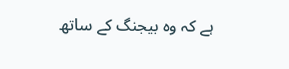ہے کہ وہ بیجنگ کے ساتھ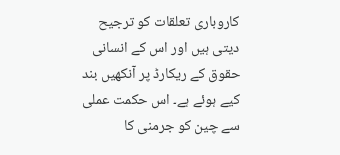کاروباری تعلقات کو ترجیح دیتی ہیں اور اس کے انسانی حقوق کے ریکارڈ پر آنکھیں بند کیے ہوئے ہے۔ اس حکمت عملی سے چین کو جرمنی کا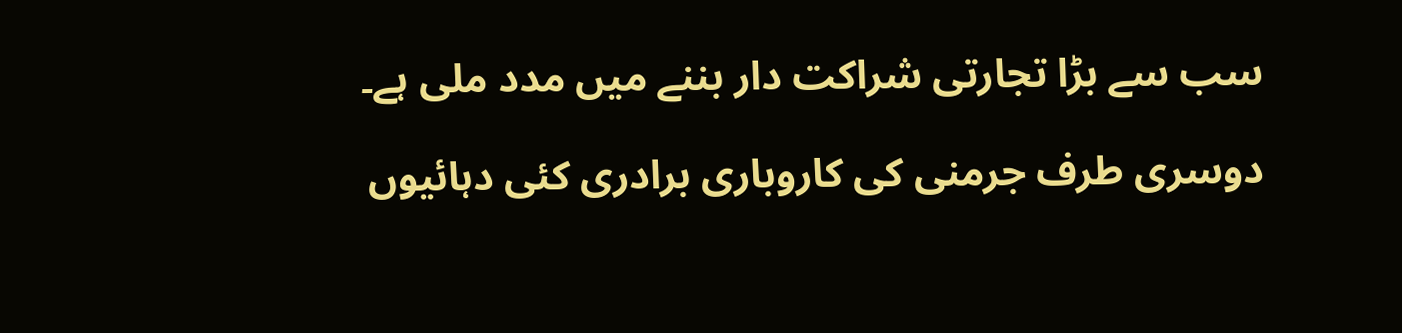سب سے بڑا تجارتی شراکت دار بننے میں مدد ملی ہے۔

دوسری طرف جرمنی کی کاروباری برادری کئی دہائیوں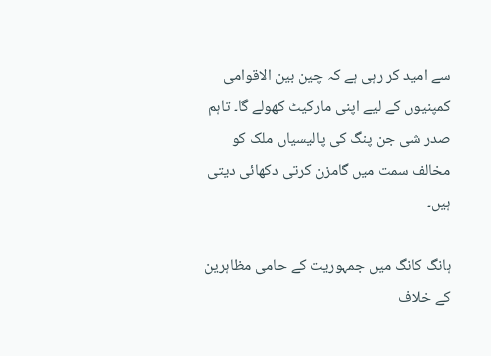سے امید کر رہی ہے کہ چین بین الاقوامی کمپنیوں کے لیے اپنی مارکیٹ کھولے گا۔ تاہم  صدر شی جن پنگ کی پالیسیاں ملک کو مخالف سمت میں گامزن کرتی دکھائی دیتی ہیں۔

ہانگ کانگ میں جمہوریت کے حامی مظاہرین کے خلاف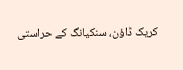کریک ڈاؤن، سنکیانگ کے حراستی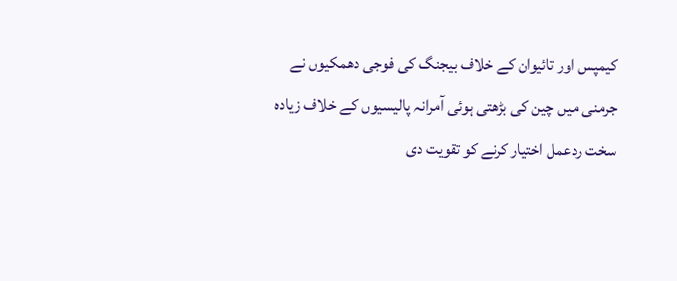کیمپس اور تائیوان کے خلاف بیجنگ کی فوجی دھمکیوں نے جرمنی میں چین کی بڑھتی ہوئی آمرانہ پالیسیوں کے خلاف زیادہ سخت ردعمل اختیار کرنے کو تقویت دی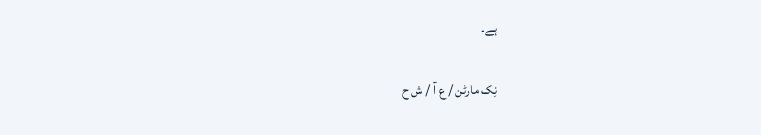ہے۔

نِک مارٹن / ع آ / ش ح